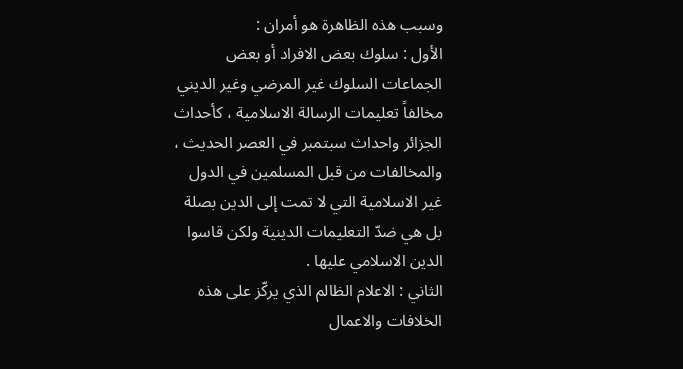وسبب هذه الظاهرة هو أمران :
الأول : سلوك بعض الافراد أو بعض الجماعات السلوك غير المرضي وغير الديني مخالفاً تعليمات الرسالة الاسلامية ، كأحداث الجزائر واحداث سبتمبر في العصر الحديث ، والمخالفات من قبل المسلمين في الدول غير الاسلامية التي لا تمت إلى الدين بصلة بل هي ضدّ التعليمات الدينية ولكن قاسوا الدين الاسلامي عليها .
الثاني : الاعلام الظالم الذي يركّز على هذه الخلافات والاعمال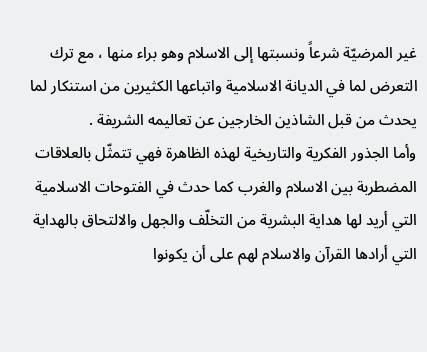غير المرضيّة شرعاً ونسبتها إلى الاسلام وهو براء منها ، مع ترك التعرض لما في الديانة الاسلامية واتباعها الكثيرين من استنكار لما يحدث من قبل الشاذين الخارجين عن تعاليمه الشريفة .
وأما الجذور الفكرية والتاريخية لهذه الظاهرة فهي تتمثّل بالعلاقات المضطربة بين الاسلام والغرب كما حدث في الفتوحات الاسلامية التي أريد لها هداية البشرية من التخلّف والجهل والالتحاق بالهداية التي أرادها القرآن والاسلام لهم على أن يكونوا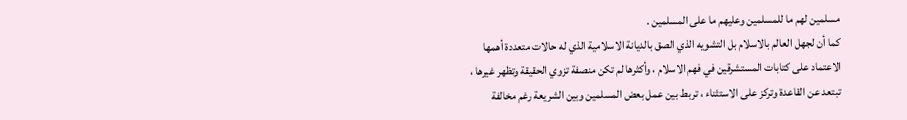مسلمين لهم ما للمسلمين وعليهم ما على المسلمين .
كما أن لجهل العالم بالاسلام بل التشويه الذي الصق بالديانة الاسلامية الذي له حالات متعددة أهمها الاعتماد على كتابات المستشرقين في فهم الاسلام ، وأكثرها لم تكن منصفة تزوي الحقيقة وتظهر غيرها ، تبتعد عن القاعدة وتركز على الاستثناء ، تربط بين عمل بعض المسلمين وبين الشريعة رغم مخالفة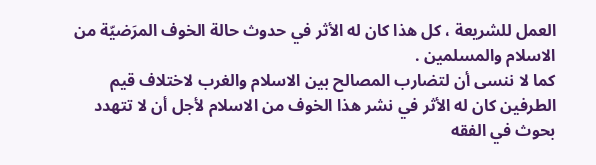العمل للشريعة ، كل هذا كان له الأثر في حدوث حالة الخوف المرَضيّة من الاسلام والمسلمين .
كما لا ننسى أن لتضارب المصالح بين الاسلام والغرب لاختلاف قيم الطرفين كان له الأثر في نشر هذا الخوف من الاسلام لأجل أن لا تتهدد
بحوث في الفقه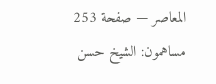المعاصر — صفحة 253
مساهمون: الشيخ حسن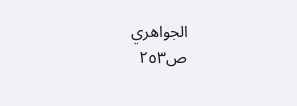الجواهري
ص٢٥٣